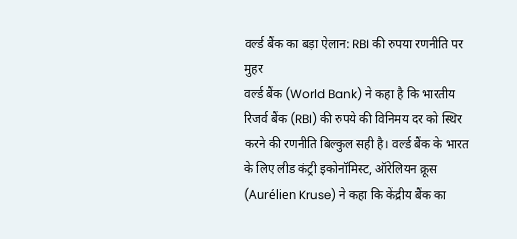वर्ल्ड बैंक का बड़ा ऐलान: RBI की रुपया रणनीति पर मुहर
वर्ल्ड बैंक (World Bank) ने कहा है कि भारतीय रिजर्व बैंक (RBI) की रुपये की विनिमय दर को स्थिर करने की रणनीति बिल्कुल सही है। वर्ल्ड बैंक के भारत के लिए लीड कंट्री इकोनॉमिस्ट, ऑरेलियन क्रूस (Aurélien Kruse) ने कहा कि केंद्रीय बैंक का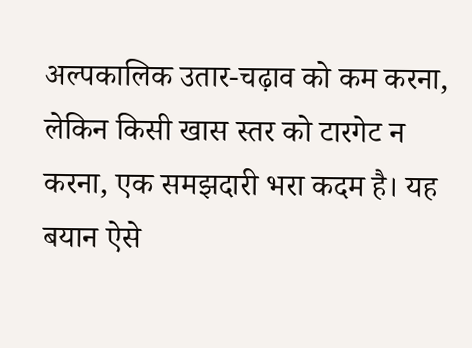अल्पकालिक उतार-चढ़ाव को कम करना, लेकिन किसी खास स्तर को टारगेट न करना, एक समझदारी भरा कदम है। यह बयान ऐसे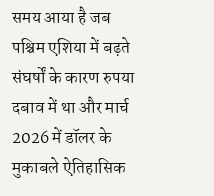समय आया है जब पश्चिम एशिया में बढ़ते संघर्षों के कारण रुपया दबाव में था और मार्च 2026 में डॉलर के मुकाबले ऐतिहासिक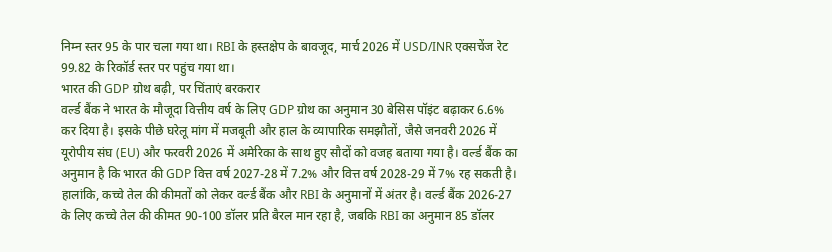निम्न स्तर 95 के पार चला गया था। RBI के हस्तक्षेप के बावजूद, मार्च 2026 में USD/INR एक्सचेंज रेट 99.82 के रिकॉर्ड स्तर पर पहुंच गया था।
भारत की GDP ग्रोथ बढ़ी, पर चिंताएं बरकरार
वर्ल्ड बैंक ने भारत के मौजूदा वित्तीय वर्ष के लिए GDP ग्रोथ का अनुमान 30 बेसिस पॉइंट बढ़ाकर 6.6% कर दिया है। इसके पीछे घरेलू मांग में मजबूती और हाल के व्यापारिक समझौतों, जैसे जनवरी 2026 में यूरोपीय संघ (EU) और फरवरी 2026 में अमेरिका के साथ हुए सौदों को वजह बताया गया है। वर्ल्ड बैंक का अनुमान है कि भारत की GDP वित्त वर्ष 2027-28 में 7.2% और वित्त वर्ष 2028-29 में 7% रह सकती है।
हालांकि, कच्चे तेल की कीमतों को लेकर वर्ल्ड बैंक और RBI के अनुमानों में अंतर है। वर्ल्ड बैंक 2026-27 के लिए कच्चे तेल की कीमत 90-100 डॉलर प्रति बैरल मान रहा है, जबकि RBI का अनुमान 85 डॉलर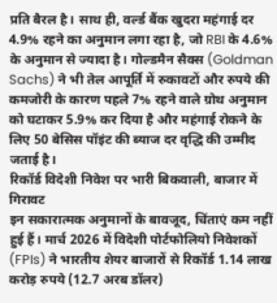प्रति बैरल है। साथ ही, वर्ल्ड बैंक खुदरा महंगाई दर 4.9% रहने का अनुमान लगा रहा है, जो RBI के 4.6% के अनुमान से ज्यादा है। गोल्डमैन सैक्स (Goldman Sachs) ने भी तेल आपूर्ति में रुकावटों और रुपये की कमजोरी के कारण पहले 7% रहने वाले ग्रोथ अनुमान को घटाकर 5.9% कर दिया है और महंगाई रोकने के लिए 50 बेसिस पॉइंट की ब्याज दर वृद्धि की उम्मीद जताई है।
रिकॉर्ड विदेशी निवेश पर भारी बिकवाली, बाजार में गिरावट
इन सकारात्मक अनुमानों के बावजूद, चिंताएं कम नहीं हुई हैं। मार्च 2026 में विदेशी पोर्टफोलियो निवेशकों (FPIs) ने भारतीय शेयर बाजारों से रिकॉर्ड 1.14 लाख करोड़ रुपये (12.7 अरब डॉलर)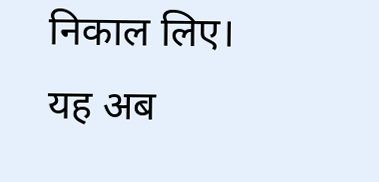निकाल लिए। यह अब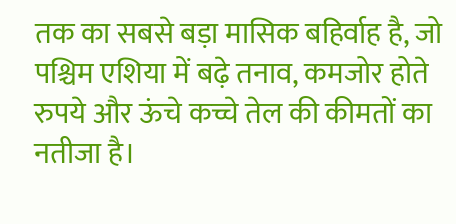तक का सबसे बड़ा मासिक बहिर्वाह है, जो पश्चिम एशिया में बढ़े तनाव, कमजोर होते रुपये और ऊंचे कच्चे तेल की कीमतों का नतीजा है।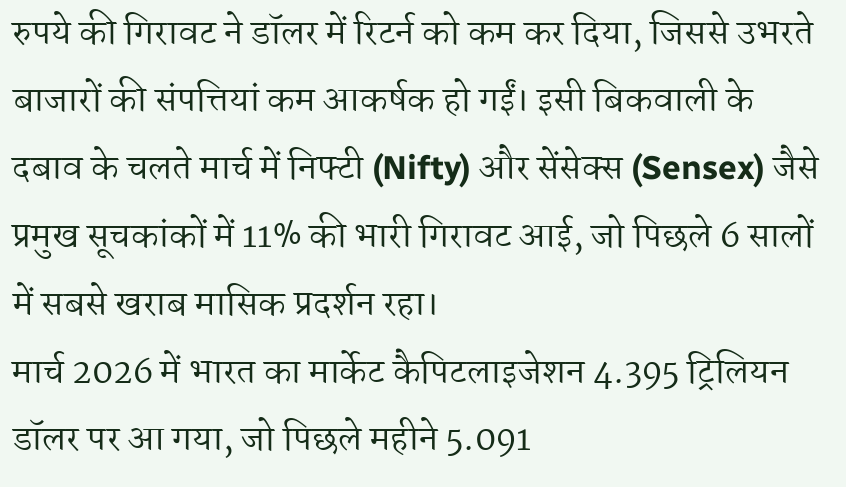रुपये की गिरावट ने डॉलर में रिटर्न को कम कर दिया, जिससे उभरते बाजारों की संपत्तियां कम आकर्षक हो गईं। इसी बिकवाली के दबाव के चलते मार्च में निफ्टी (Nifty) और सेंसेक्स (Sensex) जैसे प्रमुख सूचकांकों में 11% की भारी गिरावट आई, जो पिछले 6 सालों में सबसे खराब मासिक प्रदर्शन रहा।
मार्च 2026 में भारत का मार्केट कैपिटलाइजेशन 4.395 ट्रिलियन डॉलर पर आ गया, जो पिछले महीने 5.091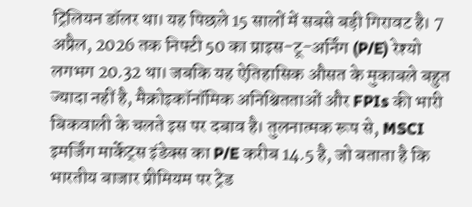ट्रिलियन डॉलर था। यह पिछले 15 सालों में सबसे बड़ी गिरावट है। 7 अप्रैल, 2026 तक निफ्टी 50 का प्राइस-टू-अर्निंग (P/E) रेश्यो लगभग 20.32 था। जबकि यह ऐतिहासिक औसत के मुकाबले बहुत ज्यादा नहीं है, मैक्रोइकॉनॉमिक अनिश्चितताओं और FPIs की भारी बिकवाली के चलते इस पर दबाव है। तुलनात्मक रूप से, MSCI इमर्जिंग मार्केट्स इंडेक्स का P/E करीब 14.5 है, जो बताता है कि भारतीय बाजार प्रीमियम पर ट्रेड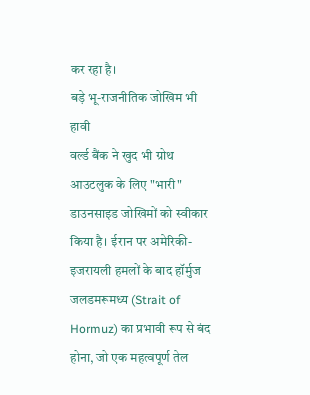कर रहा है।
बड़े भू-राजनीतिक जोखिम भी हावी
वर्ल्ड बैंक ने खुद भी ग्रोथ आउटलुक के लिए "भारी" डाउनसाइड जोखिमों को स्वीकार किया है। ईरान पर अमेरिकी-इजरायली हमलों के बाद हॉर्मुज जलडमरूमध्य (Strait of Hormuz) का प्रभावी रूप से बंद होना, जो एक महत्वपूर्ण तेल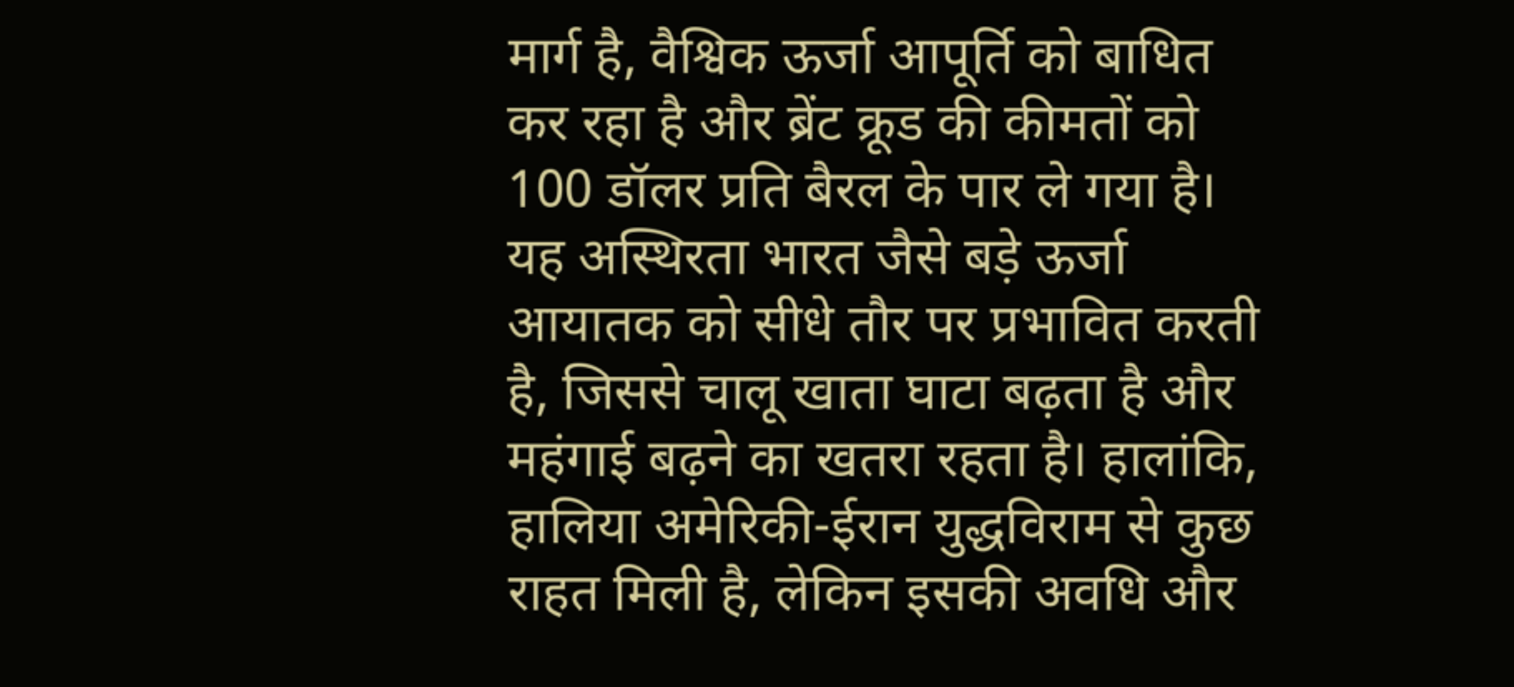मार्ग है, वैश्विक ऊर्जा आपूर्ति को बाधित कर रहा है और ब्रेंट क्रूड की कीमतों को 100 डॉलर प्रति बैरल के पार ले गया है। यह अस्थिरता भारत जैसे बड़े ऊर्जा आयातक को सीधे तौर पर प्रभावित करती है, जिससे चालू खाता घाटा बढ़ता है और महंगाई बढ़ने का खतरा रहता है। हालांकि, हालिया अमेरिकी-ईरान युद्धविराम से कुछ राहत मिली है, लेकिन इसकी अवधि और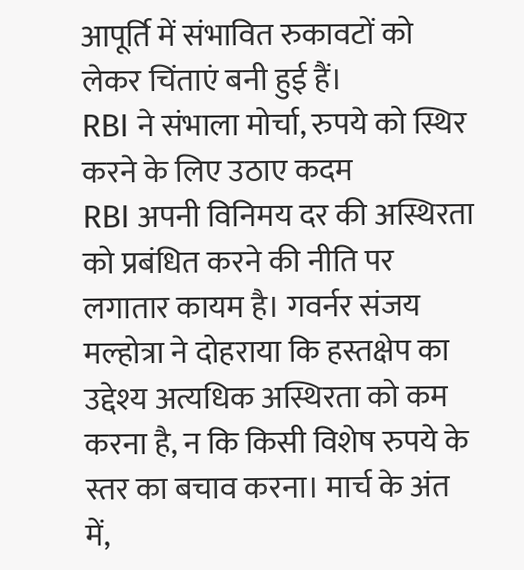आपूर्ति में संभावित रुकावटों को लेकर चिंताएं बनी हुई हैं।
RBI ने संभाला मोर्चा, रुपये को स्थिर करने के लिए उठाए कदम
RBI अपनी विनिमय दर की अस्थिरता को प्रबंधित करने की नीति पर लगातार कायम है। गवर्नर संजय मल्होत्रा ने दोहराया कि हस्तक्षेप का उद्देश्य अत्यधिक अस्थिरता को कम करना है, न कि किसी विशेष रुपये के स्तर का बचाव करना। मार्च के अंत में,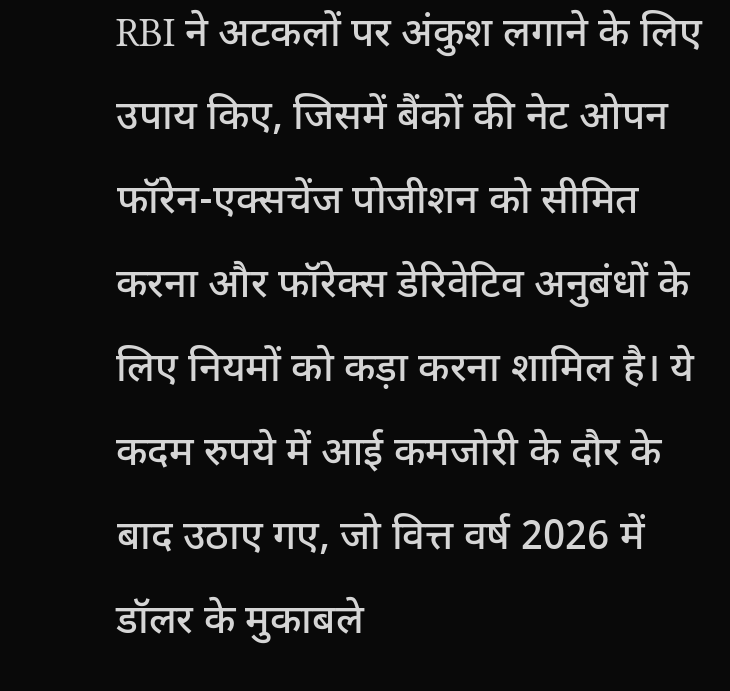RBI ने अटकलों पर अंकुश लगाने के लिए उपाय किए, जिसमें बैंकों की नेट ओपन फॉरेन-एक्सचेंज पोजीशन को सीमित करना और फॉरेक्स डेरिवेटिव अनुबंधों के लिए नियमों को कड़ा करना शामिल है। ये कदम रुपये में आई कमजोरी के दौर के बाद उठाए गए, जो वित्त वर्ष 2026 में डॉलर के मुकाबले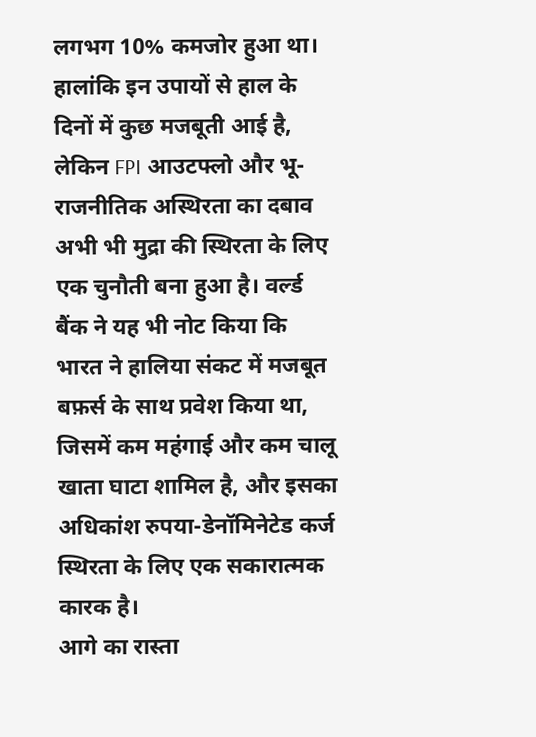लगभग 10% कमजोर हुआ था। हालांकि इन उपायों से हाल के दिनों में कुछ मजबूती आई है, लेकिन FPI आउटफ्लो और भू-राजनीतिक अस्थिरता का दबाव अभी भी मुद्रा की स्थिरता के लिए एक चुनौती बना हुआ है। वर्ल्ड बैंक ने यह भी नोट किया कि भारत ने हालिया संकट में मजबूत बफ़र्स के साथ प्रवेश किया था, जिसमें कम महंगाई और कम चालू खाता घाटा शामिल है, और इसका अधिकांश रुपया-डेनॉमिनेटेड कर्ज स्थिरता के लिए एक सकारात्मक कारक है।
आगे का रास्ता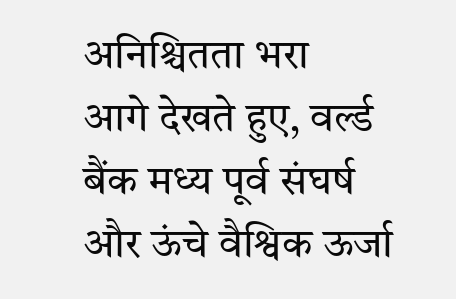अनिश्चितता भरा
आगे देखते हुए, वर्ल्ड बैंक मध्य पूर्व संघर्ष और ऊंचे वैश्विक ऊर्जा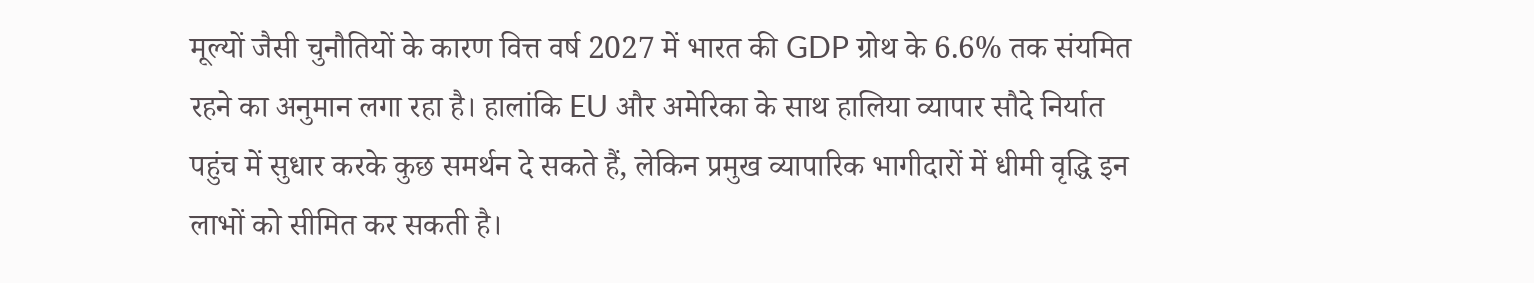मूल्यों जैसी चुनौतियों के कारण वित्त वर्ष 2027 में भारत की GDP ग्रोथ के 6.6% तक संयमित रहने का अनुमान लगा रहा है। हालांकि EU और अमेरिका के साथ हालिया व्यापार सौदे निर्यात पहुंच में सुधार करके कुछ समर्थन दे सकते हैं, लेकिन प्रमुख व्यापारिक भागीदारों में धीमी वृद्धि इन लाभों को सीमित कर सकती है।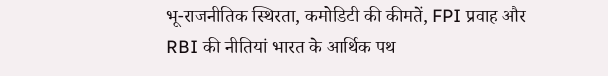भू-राजनीतिक स्थिरता, कमोडिटी की कीमतें, FPI प्रवाह और RBI की नीतियां भारत के आर्थिक पथ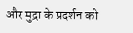और मुद्रा के प्रदर्शन को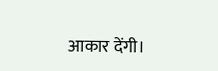आकार देंगी।